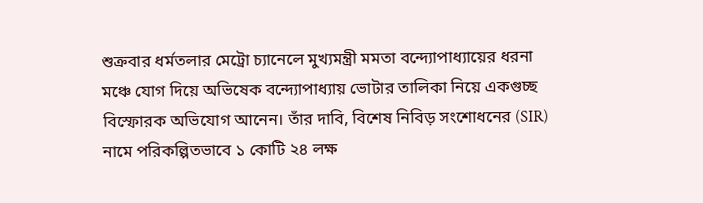শুক্রবার ধর্মতলার মেট্রো চ্যানেলে মুখ্যমন্ত্রী মমতা বন্দ্যোপাধ্যায়ের ধরনা মঞ্চে যোগ দিয়ে অভিষেক বন্দ্যোপাধ্যায় ভোটার তালিকা নিয়ে একগুচ্ছ বিস্ফোরক অভিযোগ আনেন। তাঁর দাবি, বিশেষ নিবিড় সংশোধনের (SIR) নামে পরিকল্পিতভাবে ১ কোটি ২৪ লক্ষ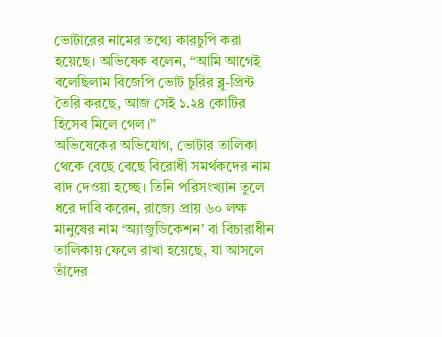ভোটারের নামের তথ্যে কারচুপি করা হয়েছে। অভিষেক বলেন, “আমি আগেই বলেছিলাম বিজেপি ভোট চুরির ব্লু-প্রিন্ট তৈরি করছে, আজ সেই ১.২৪ কোটির হিসেব মিলে গেল।”
অভিষেকের অভিযোগ, ভোটার তালিকা থেকে বেছে বেছে বিরোধী সমর্থকদের নাম বাদ দেওয়া হচ্ছে। তিনি পরিসংখ্যান তুলে ধরে দাবি করেন, রাজ্যে প্রায় ৬০ লক্ষ মানুষের নাম ‘অ্যাজুডিকেশন’ বা বিচারাধীন তালিকায় ফেলে রাখা হয়েছে, যা আসলে তাঁদের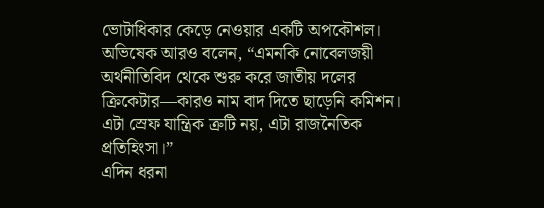ভোটাধিকার কেড়ে নেওয়ার একটি অপকৌশল। অভিষেক আরও বলেন, “এমনকি নোবেলজয়ী অর্থনীতিবিদ থেকে শুরু করে জাতীয় দলের ক্রিকেটার—কারও নাম বাদ দিতে ছাড়েনি কমিশন। এটা স্রেফ যান্ত্রিক ত্রুটি নয়, এটা রাজনৈতিক প্রতিহিংসা।”
এদিন ধরনা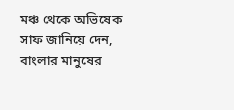মঞ্চ থেকে অভিষেক সাফ জানিয়ে দেন, বাংলার মানুষের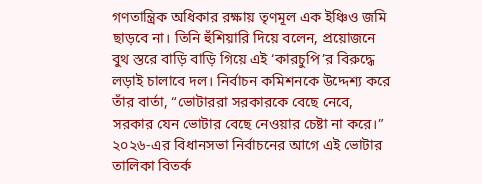গণতান্ত্রিক অধিকার রক্ষায় তৃণমূল এক ইঞ্চিও জমি ছাড়বে না। তিনি হুঁশিয়ারি দিয়ে বলেন, প্রয়োজনে বুথ স্তরে বাড়ি বাড়ি গিয়ে এই ‘কারচুপি’র বিরুদ্ধে লড়াই চালাবে দল। নির্বাচন কমিশনকে উদ্দেশ্য করে তাঁর বার্তা, “ভোটাররা সরকারকে বেছে নেবে, সরকার যেন ভোটার বেছে নেওয়ার চেষ্টা না করে।” ২০২৬-এর বিধানসভা নির্বাচনের আগে এই ভোটার তালিকা বিতর্ক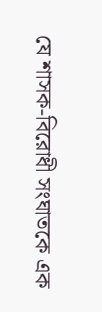যে শাসক-বিরোধী সংঘাতকে এক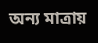অন্য মাত্রায়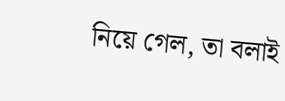নিয়ে গেল, তা বলাই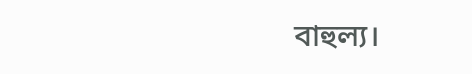বাহুল্য।